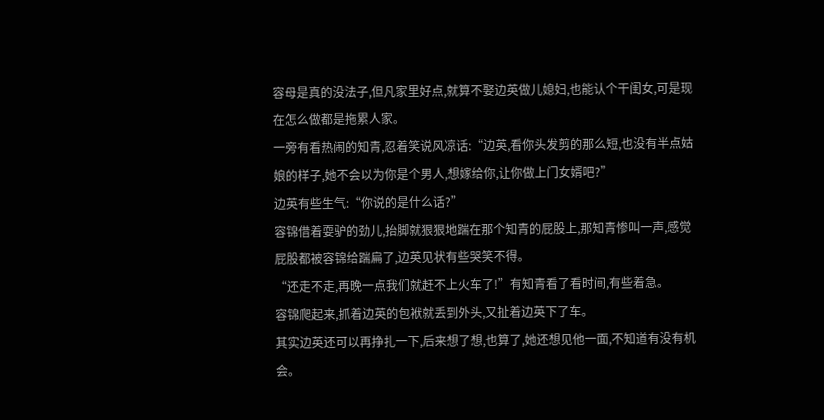容母是真的没法子,但凡家里好点,就算不娶边英做儿媳妇,也能认个干闺女,可是现在怎么做都是拖累人家。
一旁有看热闹的知青,忍着笑说风凉话:“边英,看你头发剪的那么短,也没有半点姑娘的样子,她不会以为你是个男人,想嫁给你,让你做上门女婿吧?”
边英有些生气:“你说的是什么话?”
容锦借着耍驴的劲儿,抬脚就狠狠地踹在那个知青的屁股上,那知青惨叫一声,感觉屁股都被容锦给踹扁了,边英见状有些哭笑不得。
“还走不走,再晚一点我们就赶不上火车了!”有知青看了看时间,有些着急。
容锦爬起来,抓着边英的包袱就丢到外头,又扯着边英下了车。
其实边英还可以再挣扎一下,后来想了想,也算了,她还想见他一面,不知道有没有机会。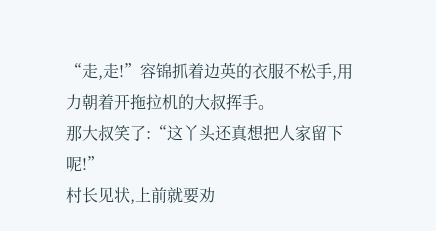“走,走!”容锦抓着边英的衣服不松手,用力朝着开拖拉机的大叔挥手。
那大叔笑了:“这丫头还真想把人家留下呢!”
村长见状,上前就要劝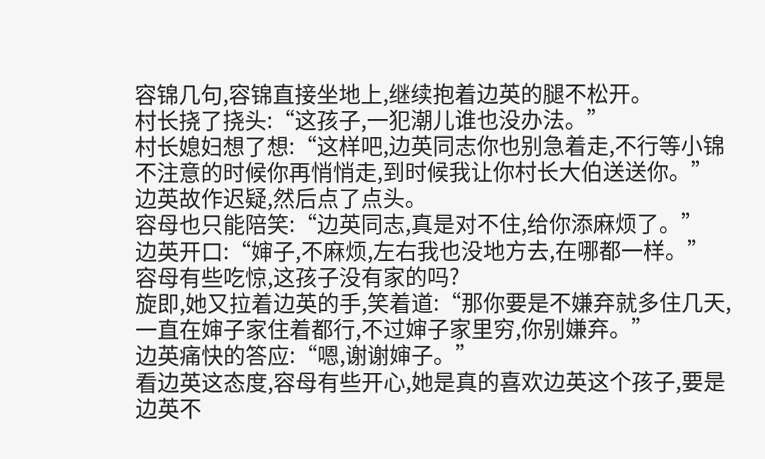容锦几句,容锦直接坐地上,继续抱着边英的腿不松开。
村长挠了挠头:“这孩子,一犯潮儿谁也没办法。”
村长媳妇想了想:“这样吧,边英同志你也别急着走,不行等小锦不注意的时候你再悄悄走,到时候我让你村长大伯送送你。”
边英故作迟疑,然后点了点头。
容母也只能陪笑:“边英同志,真是对不住,给你添麻烦了。”
边英开口:“婶子,不麻烦,左右我也没地方去,在哪都一样。”
容母有些吃惊,这孩子没有家的吗?
旋即,她又拉着边英的手,笑着道:“那你要是不嫌弃就多住几天,一直在婶子家住着都行,不过婶子家里穷,你别嫌弃。”
边英痛快的答应:“嗯,谢谢婶子。”
看边英这态度,容母有些开心,她是真的喜欢边英这个孩子,要是边英不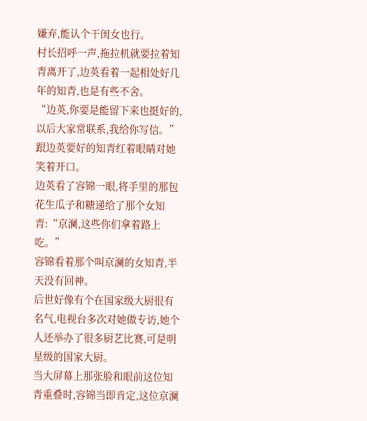嫌弃,能认个干闺女也行。
村长招呼一声,拖拉机就要拉着知青离开了,边英看着一起相处好几年的知青,也是有些不舍。
“边英,你要是能留下来也挺好的,以后大家常联系,我给你写信。”
跟边英要好的知青红着眼睛对她笑着开口。
边英看了容锦一眼,将手里的那包花生瓜子和糖递给了那个女知青:“京澜,这些你们拿着路上吃。”
容锦看着那个叫京澜的女知青,半天没有回神。
后世好像有个在国家级大厨很有名气,电视台多次对她做专访,她个人还举办了很多厨艺比赛,可是明星级的国家大厨。
当大屏幕上那张脸和眼前这位知青重叠时,容锦当即肯定,这位京澜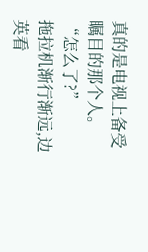真的是电视上备受瞩目的那个人。
“怎么了?”
拖拉机渐行渐远,边英看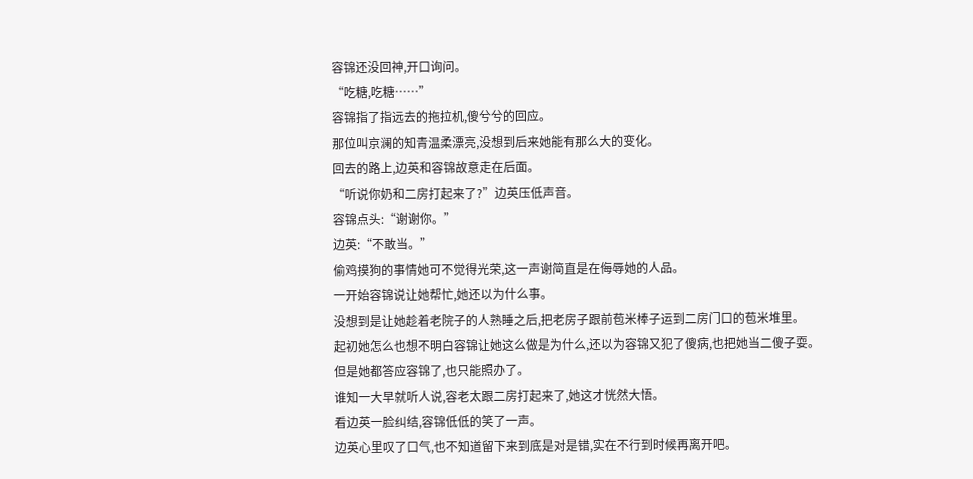容锦还没回神,开口询问。
“吃糖,吃糖……”
容锦指了指远去的拖拉机,傻兮兮的回应。
那位叫京澜的知青温柔漂亮,没想到后来她能有那么大的变化。
回去的路上,边英和容锦故意走在后面。
“听说你奶和二房打起来了?”边英压低声音。
容锦点头:“谢谢你。”
边英:“不敢当。”
偷鸡摸狗的事情她可不觉得光荣,这一声谢简直是在侮辱她的人品。
一开始容锦说让她帮忙,她还以为什么事。
没想到是让她趁着老院子的人熟睡之后,把老房子跟前苞米棒子运到二房门口的苞米堆里。
起初她怎么也想不明白容锦让她这么做是为什么,还以为容锦又犯了傻病,也把她当二傻子耍。
但是她都答应容锦了,也只能照办了。
谁知一大早就听人说,容老太跟二房打起来了,她这才恍然大悟。
看边英一脸纠结,容锦低低的笑了一声。
边英心里叹了口气,也不知道留下来到底是对是错,实在不行到时候再离开吧。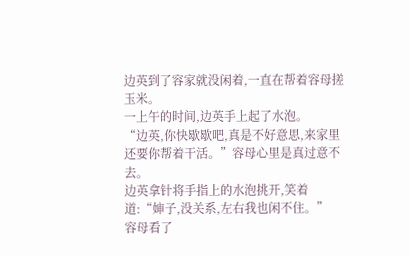边英到了容家就没闲着,一直在帮着容母搓玉米。
一上午的时间,边英手上起了水泡。
“边英,你快歇歇吧,真是不好意思,来家里还要你帮着干活。”容母心里是真过意不去。
边英拿针将手指上的水泡挑开,笑着道:“婶子,没关系,左右我也闲不住。”
容母看了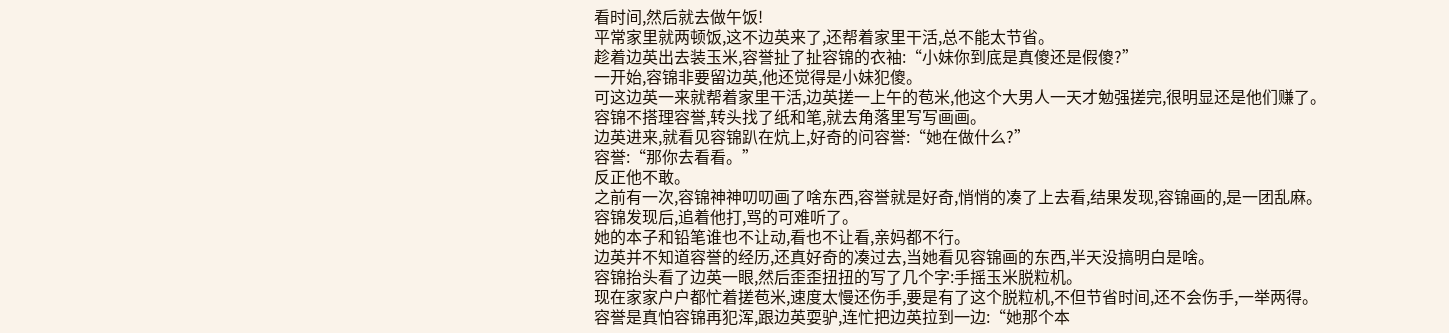看时间,然后就去做午饭!
平常家里就两顿饭,这不边英来了,还帮着家里干活,总不能太节省。
趁着边英出去装玉米,容誉扯了扯容锦的衣袖:“小妹你到底是真傻还是假傻?”
一开始,容锦非要留边英,他还觉得是小妹犯傻。
可这边英一来就帮着家里干活,边英搓一上午的苞米,他这个大男人一天才勉强搓完,很明显还是他们赚了。
容锦不搭理容誉,转头找了纸和笔,就去角落里写写画画。
边英进来,就看见容锦趴在炕上,好奇的问容誉:“她在做什么?”
容誉:“那你去看看。”
反正他不敢。
之前有一次,容锦神神叨叨画了啥东西,容誉就是好奇,悄悄的凑了上去看,结果发现,容锦画的,是一团乱麻。
容锦发现后,追着他打,骂的可难听了。
她的本子和铅笔谁也不让动,看也不让看,亲妈都不行。
边英并不知道容誉的经历,还真好奇的凑过去,当她看见容锦画的东西,半天没搞明白是啥。
容锦抬头看了边英一眼,然后歪歪扭扭的写了几个字:手摇玉米脱粒机。
现在家家户户都忙着搓苞米,速度太慢还伤手,要是有了这个脱粒机,不但节省时间,还不会伤手,一举两得。
容誉是真怕容锦再犯浑,跟边英耍驴,连忙把边英拉到一边:“她那个本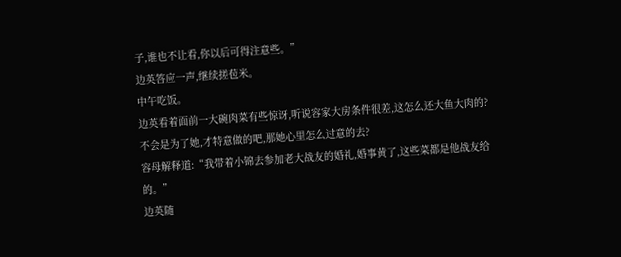子,谁也不让看,你以后可得注意些。”
边英答应一声,继续搓苞米。
中午吃饭。
边英看着面前一大碗肉菜有些惊讶,听说容家大房条件很差,这怎么还大鱼大肉的?
不会是为了她,才特意做的吧,那她心里怎么过意的去?
容母解释道:“我带着小锦去参加老大战友的婚礼,婚事黄了,这些菜都是他战友给的。”
边英随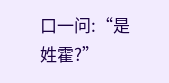口一问:“是姓霍?”